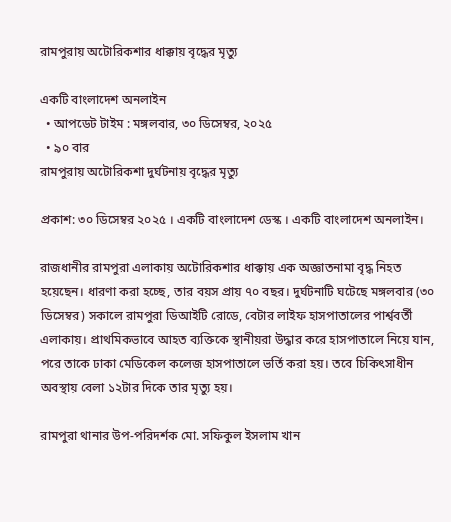রামপুরায় অটোরিকশার ধাক্কায় বৃদ্ধের মৃত্যু

একটি বাংলাদেশ অনলাইন
  • আপডেট টাইম : মঙ্গলবার, ৩০ ডিসেম্বর, ২০২৫
  • ৯০ বার
রামপুরায় অটোরিকশা দুর্ঘটনায় বৃদ্ধের মৃত্যু

প্রকাশ: ৩০ ডিসেম্বর ২০২৫ । একটি বাংলাদেশ ডেস্ক । একটি বাংলাদেশ অনলাইন।

রাজধানীর রামপুরা এলাকায় অটোরিকশার ধাক্কায় এক অজ্ঞাতনামা বৃদ্ধ নিহত হয়েছেন। ধারণা করা হচ্ছে, তার বয়স প্রায় ৭০ বছর। দুর্ঘটনাটি ঘটেছে মঙ্গলবার (৩০ ডিসেম্বর) সকালে রামপুরা ডিআইটি রোডে, বেটার লাইফ হাসপাতালের পার্শ্ববর্তী এলাকায়। প্রাথমিকভাবে আহত ব্যক্তিকে স্থানীয়রা উদ্ধার করে হাসপাতালে নিয়ে যান, পরে তাকে ঢাকা মেডিকেল কলেজ হাসপাতালে ভর্তি করা হয়। তবে চিকিৎসাধীন অবস্থায় বেলা ১২টার দিকে তার মৃত্যু হয়।

রামপুরা থানার উপ-পরিদর্শক মো. সফিকুল ইসলাম খান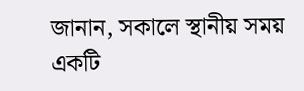জানান, সকালে স্থানীয় সময় একটি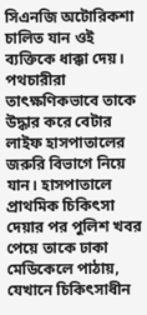সিএনজি অটোরিকশা চালিত যান ওই ব্যক্তিকে ধাক্কা দেয়। পথচারীরা তাৎক্ষণিকভাবে তাকে উদ্ধার করে বেটার লাইফ হাসপাতালের জরুরি বিভাগে নিয়ে যান। হাসপাতালে প্রাথমিক চিকিৎসা দেয়ার পর পুলিশ খবর পেয়ে তাকে ঢাকা মেডিকেলে পাঠায়, যেখানে চিকিৎসাধীন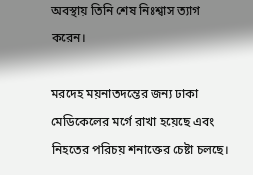অবস্থায় তিনি শেষ নিঃশ্বাস ত্যাগ করেন।

মরদেহ ময়নাতদন্তের জন্য ঢাকা মেডিকেলের মর্গে রাখা হয়েছে এবং নিহতের পরিচয় শনাক্তের চেষ্টা চলছে।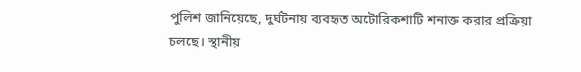পুলিশ জানিয়েছে, দুর্ঘটনায় ব্যবহৃত অটোরিকশাটি শনাক্ত করার প্রক্রিয়া চলছে। স্থানীয়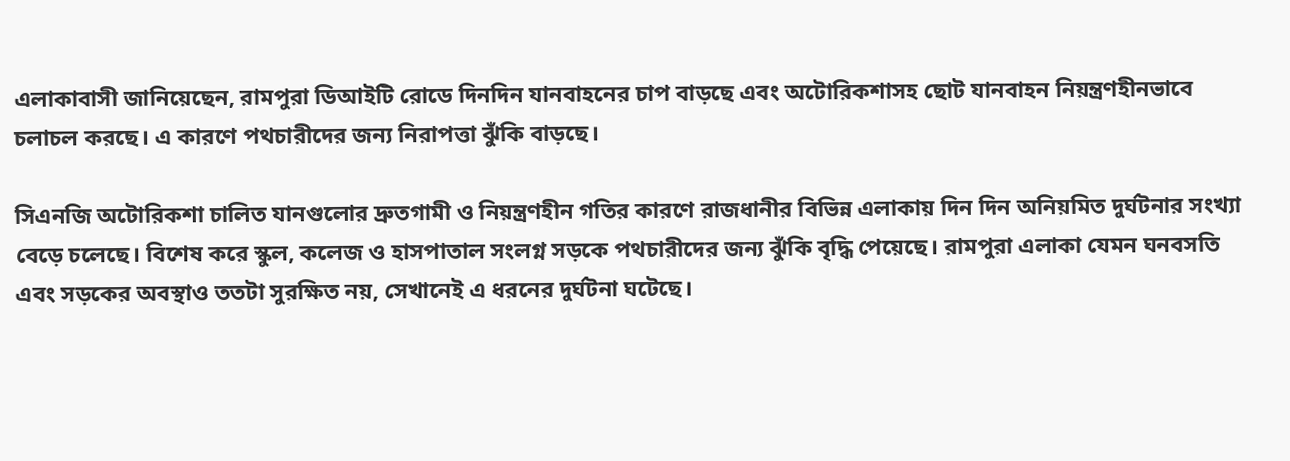এলাকাবাসী জানিয়েছেন, রামপুরা ডিআইটি রোডে দিনদিন যানবাহনের চাপ বাড়ছে এবং অটোরিকশাসহ ছোট যানবাহন নিয়ন্ত্রণহীনভাবে চলাচল করছে। এ কারণে পথচারীদের জন্য নিরাপত্তা ঝুঁকি বাড়ছে।

সিএনজি অটোরিকশা চালিত যানগুলোর দ্রুতগামী ও নিয়ন্ত্রণহীন গতির কারণে রাজধানীর বিভিন্ন এলাকায় দিন দিন অনিয়মিত দুর্ঘটনার সংখ্যা বেড়ে চলেছে। বিশেষ করে স্কুল, কলেজ ও হাসপাতাল সংলগ্ন সড়কে পথচারীদের জন্য ঝুঁকি বৃদ্ধি পেয়েছে। রামপুরা এলাকা যেমন ঘনবসতি এবং সড়কের অবস্থাও ততটা সুরক্ষিত নয়, সেখানেই এ ধরনের দুর্ঘটনা ঘটেছে।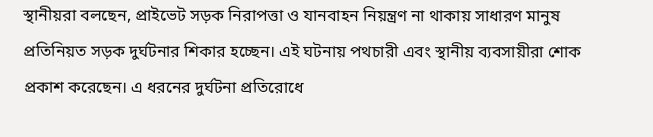স্থানীয়রা বলছেন, প্রাইভেট সড়ক নিরাপত্তা ও যানবাহন নিয়ন্ত্রণ না থাকায় সাধারণ মানুষ প্রতিনিয়ত সড়ক দুর্ঘটনার শিকার হচ্ছেন। এই ঘটনায় পথচারী এবং স্থানীয় ব্যবসায়ীরা শোক প্রকাশ করেছেন। এ ধরনের দুর্ঘটনা প্রতিরোধে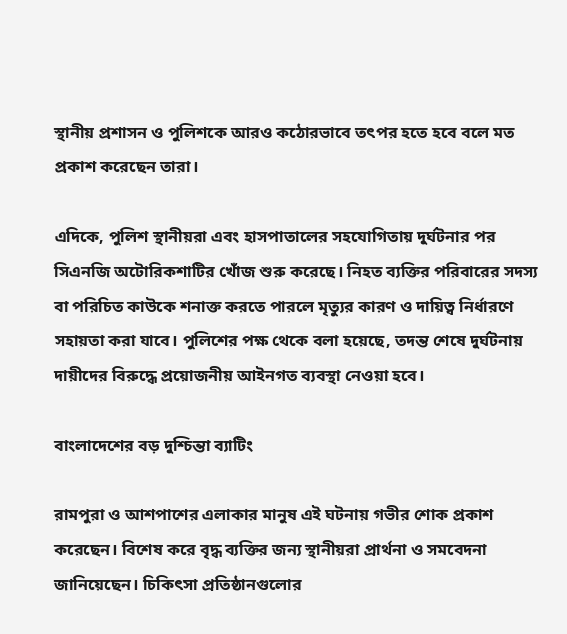স্থানীয় প্রশাসন ও পুলিশকে আরও কঠোরভাবে তৎপর হতে হবে বলে মত প্রকাশ করেছেন তারা।

এদিকে, পুলিশ স্থানীয়রা এবং হাসপাতালের সহযোগিতায় দুর্ঘটনার পর সিএনজি অটোরিকশাটির খোঁজ শুরু করেছে। নিহত ব্যক্তির পরিবারের সদস্য বা পরিচিত কাউকে শনাক্ত করতে পারলে মৃত্যুর কারণ ও দায়িত্ব নির্ধারণে সহায়তা করা যাবে। পুলিশের পক্ষ থেকে বলা হয়েছে, তদন্ত শেষে দুর্ঘটনায় দায়ীদের বিরুদ্ধে প্রয়োজনীয় আইনগত ব্যবস্থা নেওয়া হবে।

বাংলাদেশের বড় দুশ্চিন্তা ব্যাটিং

রামপুরা ও আশপাশের এলাকার মানুষ এই ঘটনায় গভীর শোক প্রকাশ করেছেন। বিশেষ করে বৃদ্ধ ব্যক্তির জন্য স্থানীয়রা প্রার্থনা ও সমবেদনা জানিয়েছেন। চিকিৎসা প্রতিষ্ঠানগুলোর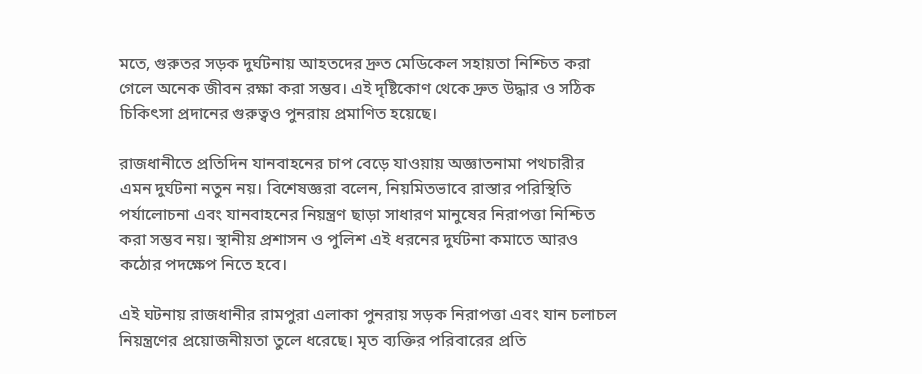মতে, গুরুতর সড়ক দুর্ঘটনায় আহতদের দ্রুত মেডিকেল সহায়তা নিশ্চিত করা গেলে অনেক জীবন রক্ষা করা সম্ভব। এই দৃষ্টিকোণ থেকে দ্রুত উদ্ধার ও সঠিক চিকিৎসা প্রদানের গুরুত্বও পুনরায় প্রমাণিত হয়েছে।

রাজধানীতে প্রতিদিন যানবাহনের চাপ বেড়ে যাওয়ায় অজ্ঞাতনামা পথচারীর এমন দুর্ঘটনা নতুন নয়। বিশেষজ্ঞরা বলেন, নিয়মিতভাবে রাস্তার পরিস্থিতি পর্যালোচনা এবং যানবাহনের নিয়ন্ত্রণ ছাড়া সাধারণ মানুষের নিরাপত্তা নিশ্চিত করা সম্ভব নয়। স্থানীয় প্রশাসন ও পুলিশ এই ধরনের দুর্ঘটনা কমাতে আরও কঠোর পদক্ষেপ নিতে হবে।

এই ঘটনায় রাজধানীর রামপুরা এলাকা পুনরায় সড়ক নিরাপত্তা এবং যান চলাচল নিয়ন্ত্রণের প্রয়োজনীয়তা তুলে ধরেছে। মৃত ব্যক্তির পরিবারের প্রতি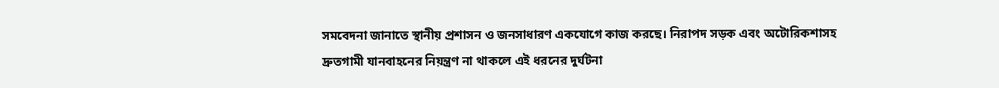সমবেদনা জানাতে স্থানীয় প্রশাসন ও জনসাধারণ একযোগে কাজ করছে। নিরাপদ সড়ক এবং অটোরিকশাসহ দ্রুতগামী যানবাহনের নিয়ন্ত্রণ না থাকলে এই ধরনের দুর্ঘটনা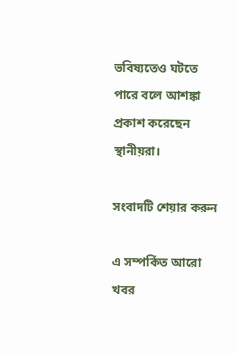ভবিষ্যতেও ঘটতে পারে বলে আশঙ্কা প্রকাশ করেছেন স্থানীয়রা।

সংবাদটি শেয়ার করুন

এ সম্পর্কিত আরো খবর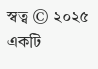স্বত্ব © ২০২৫ একটি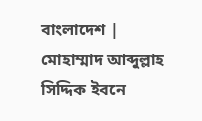বাংলাদেশ | মোহাম্মাদ আব্দুল্লাহ সিদ্দিক ইবনে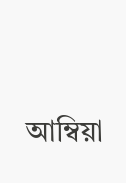আম্বিয়া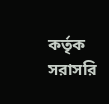কর্তৃক সরাসরি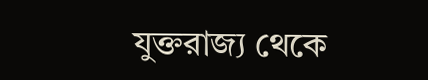যুক্তরাজ্য থেকে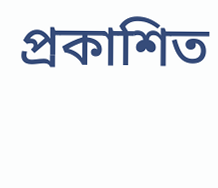প্রকাশিত